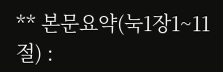** 본문요약(눅1장1~11절) :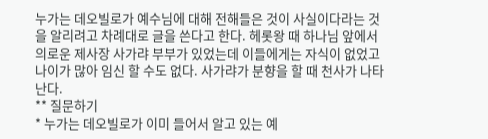누가는 데오빌로가 예수님에 대해 전해들은 것이 사실이다라는 것을 알리려고 차례대로 글을 쓴다고 한다. 헤롯왕 때 하나님 앞에서 의로운 제사장 사가랴 부부가 있었는데 이들에게는 자식이 없었고 나이가 많아 임신 할 수도 없다. 사가랴가 분향을 할 때 천사가 나타난다.
** 질문하기
* 누가는 데오빌로가 이미 들어서 알고 있는 예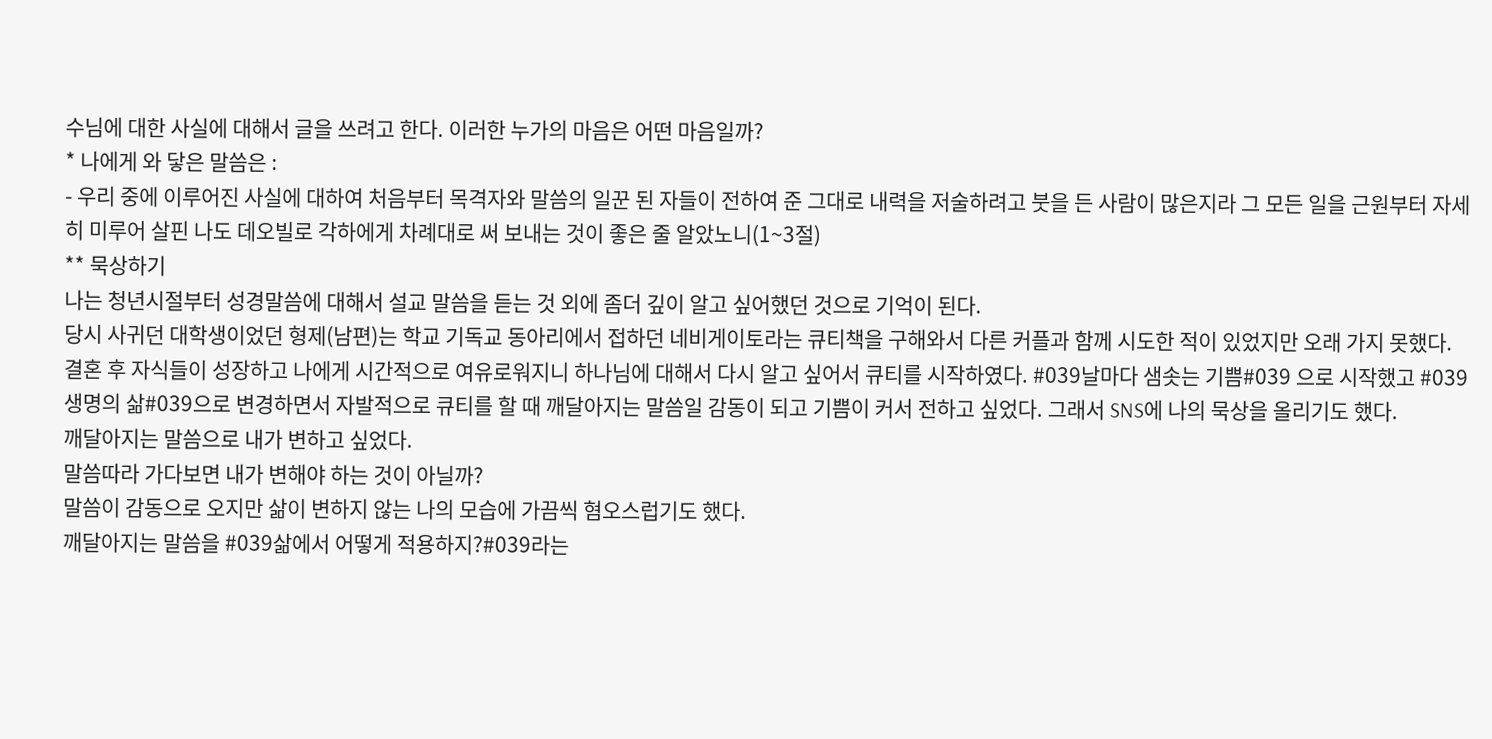수님에 대한 사실에 대해서 글을 쓰려고 한다. 이러한 누가의 마음은 어떤 마음일까?
* 나에게 와 닿은 말씀은 :
- 우리 중에 이루어진 사실에 대하여 처음부터 목격자와 말씀의 일꾼 된 자들이 전하여 준 그대로 내력을 저술하려고 붓을 든 사람이 많은지라 그 모든 일을 근원부터 자세히 미루어 살핀 나도 데오빌로 각하에게 차례대로 써 보내는 것이 좋은 줄 알았노니(1~3절)
** 묵상하기
나는 청년시절부터 성경말씀에 대해서 설교 말씀을 듣는 것 외에 좀더 깊이 알고 싶어했던 것으로 기억이 된다.
당시 사귀던 대학생이었던 형제(남편)는 학교 기독교 동아리에서 접하던 네비게이토라는 큐티책을 구해와서 다른 커플과 함께 시도한 적이 있었지만 오래 가지 못했다.
결혼 후 자식들이 성장하고 나에게 시간적으로 여유로워지니 하나님에 대해서 다시 알고 싶어서 큐티를 시작하였다. #039날마다 샘솟는 기쁨#039 으로 시작했고 #039생명의 삶#039으로 변경하면서 자발적으로 큐티를 할 때 깨달아지는 말씀일 감동이 되고 기쁨이 커서 전하고 싶었다. 그래서 SNS에 나의 묵상을 올리기도 했다.
깨달아지는 말씀으로 내가 변하고 싶었다.
말씀따라 가다보면 내가 변해야 하는 것이 아닐까?
말씀이 감동으로 오지만 삶이 변하지 않는 나의 모습에 가끔씩 혐오스럽기도 했다.
깨달아지는 말씀을 #039삶에서 어떻게 적용하지?#039라는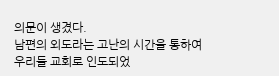의문이 생겼다.
남편의 외도라는 고난의 시간을 통하여 우리들 교회로 인도되었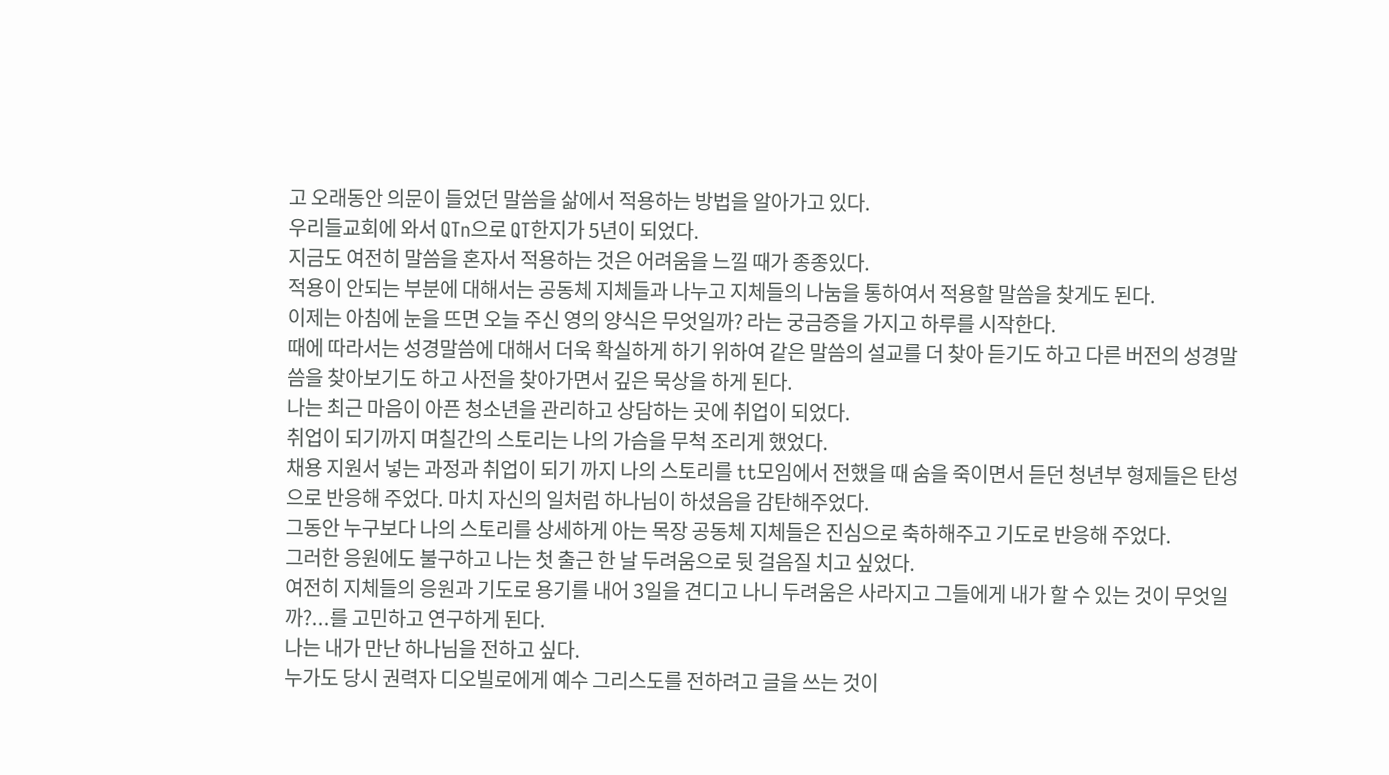고 오래동안 의문이 들었던 말씀을 삶에서 적용하는 방법을 알아가고 있다.
우리들교회에 와서 QTn으로 QT한지가 5년이 되었다.
지금도 여전히 말씀을 혼자서 적용하는 것은 어려움을 느낄 때가 종종있다.
적용이 안되는 부분에 대해서는 공동체 지체들과 나누고 지체들의 나눔을 통하여서 적용할 말씀을 찾게도 된다.
이제는 아침에 눈을 뜨면 오늘 주신 영의 양식은 무엇일까? 라는 궁금증을 가지고 하루를 시작한다.
때에 따라서는 성경말씀에 대해서 더욱 확실하게 하기 위하여 같은 말씀의 설교를 더 찾아 듣기도 하고 다른 버전의 성경말씀을 찾아보기도 하고 사전을 찾아가면서 깊은 묵상을 하게 된다.
나는 최근 마음이 아픈 청소년을 관리하고 상담하는 곳에 취업이 되었다.
취업이 되기까지 며칠간의 스토리는 나의 가슴을 무척 조리게 했었다.
채용 지원서 넣는 과정과 취업이 되기 까지 나의 스토리를 tt모임에서 전했을 때 숨을 죽이면서 듣던 청년부 형제들은 탄성으로 반응해 주었다. 마치 자신의 일처럼 하나님이 하셨음을 감탄해주었다.
그동안 누구보다 나의 스토리를 상세하게 아는 목장 공동체 지체들은 진심으로 축하해주고 기도로 반응해 주었다.
그러한 응원에도 불구하고 나는 첫 출근 한 날 두려움으로 뒷 걸음질 치고 싶었다.
여전히 지체들의 응원과 기도로 용기를 내어 3일을 견디고 나니 두려움은 사라지고 그들에게 내가 할 수 있는 것이 무엇일까?...를 고민하고 연구하게 된다.
나는 내가 만난 하나님을 전하고 싶다.
누가도 당시 권력자 디오빌로에게 예수 그리스도를 전하려고 글을 쓰는 것이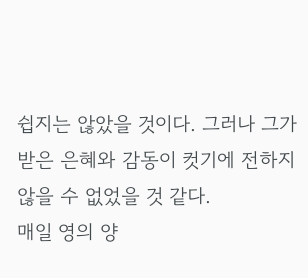쉽지는 않았을 것이다. 그러나 그가 받은 은혜와 감동이 컷기에 전하지 않을 수 없었을 것 같다.
매일 영의 양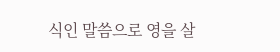식인 말씀으로 영을 살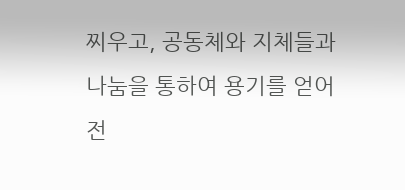찌우고, 공동체와 지체들과 나눔을 통하여 용기를 얻어 전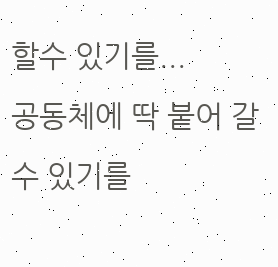할수 있기를...
공동체에 딱 붙어 갈 수 있기를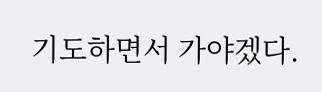기도하면서 가야겠다.